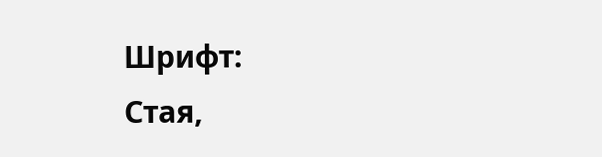Шрифт:
Стая,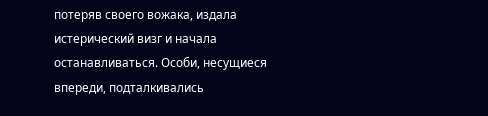потеряв своего вожака, издала истерический визг и начала останавливаться. Особи, несущиеся впереди, подталкивались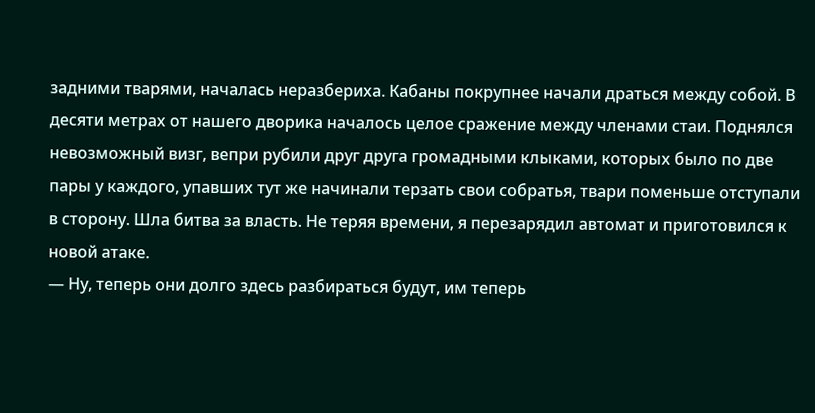задними тварями, началась неразбериха. Кабаны покрупнее начали драться между собой. В десяти метрах от нашего дворика началось целое сражение между членами стаи. Поднялся невозможный визг, вепри рубили друг друга громадными клыками, которых было по две пары у каждого, упавших тут же начинали терзать свои собратья, твари поменьше отступали в сторону. Шла битва за власть. Не теряя времени, я перезарядил автомат и приготовился к новой атаке.
— Ну, теперь они долго здесь разбираться будут, им теперь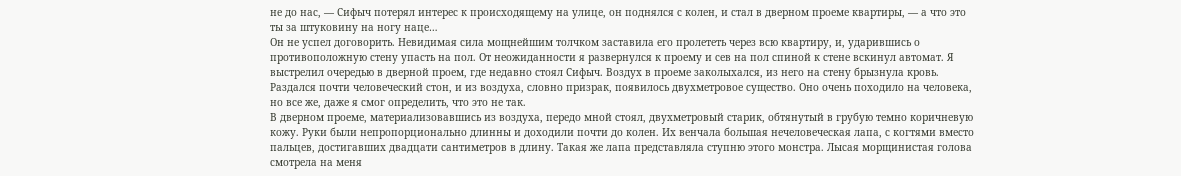не до нас, — Сифыч потерял интерес к происходящему на улице, он поднялся с колен, и стал в дверном проеме квартиры, — а что это ты за штуковину на ногу наце…
Он не успел договорить. Невидимая сила мощнейшим толчком заставила его пролететь через всю квартиру, и, ударившись о противоположную стену упасть на пол. От неожиданности я развернулся к проему и сев на пол спиной к стене вскинул автомат. Я выстрелил очередью в дверной проем, где недавно стоял Сифыч. Воздух в проеме заколыхался, из него на стену брызнула кровь. Раздался почти человеческий стон, и из воздуха, словно призрак, появилось двухметровое существо. Оно очень походило на человека, но все же, даже я смог определить, что это не так.
В дверном проеме, материализовавшись из воздуха, передо мной стоял, двухметровый старик, обтянутый в грубую темно коричневую кожу. Руки были непропорционально длинны и доходили почти до колен. Их венчала большая нечеловеческая лапа, с когтями вместо пальцев, достигавших двадцати сантиметров в длину. Такая же лапа представляла ступню этого монстра. Лысая морщинистая голова смотрела на меня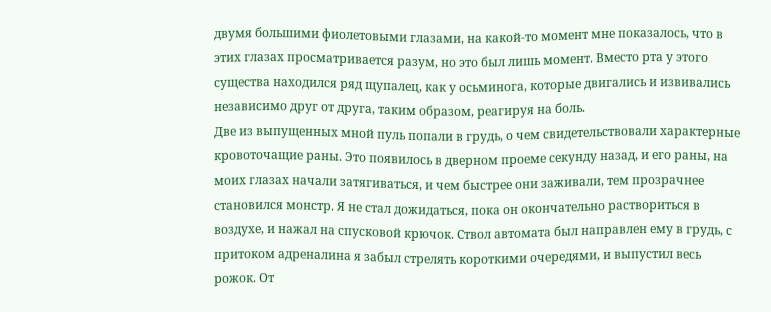двумя большими фиолетовыми глазами, на какой-то момент мне показалось, что в этих глазах просматривается разум, но это был лишь момент. Вместо рта у этого существа находился ряд щупалец, как у осьминога, которые двигались и извивались независимо друг от друга, таким образом, реагируя на боль.
Две из выпущенных мной пуль попали в грудь, о чем свидетельствовали характерные кровоточащие раны. Это появилось в дверном проеме секунду назад, и его раны, на моих глазах начали затягиваться, и чем быстрее они заживали, тем прозрачнее становился монстр. Я не стал дожидаться, пока он окончательно раствориться в воздухе, и нажал на спусковой крючок. Ствол автомата был направлен ему в грудь, с притоком адреналина я забыл стрелять короткими очередями, и выпустил весь рожок. От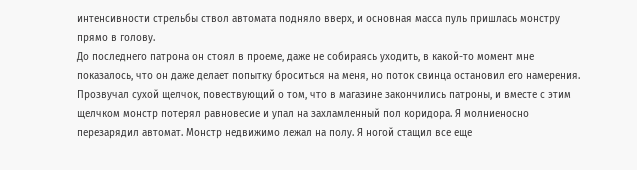интенсивности стрельбы ствол автомата подняло вверх, и основная масса пуль пришлась монстру прямо в голову.
До последнего патрона он стоял в проеме, даже не собираясь уходить, в какой-то момент мне показалось, что он даже делает попытку броситься на меня, но поток свинца остановил его намерения. Прозвучал сухой щелчок, повествующий о том, что в магазине закончились патроны, и вместе с этим щелчком монстр потерял равновесие и упал на захламленный пол коридора. Я молниеносно перезарядил автомат. Монстр недвижимо лежал на полу. Я ногой стащил все еще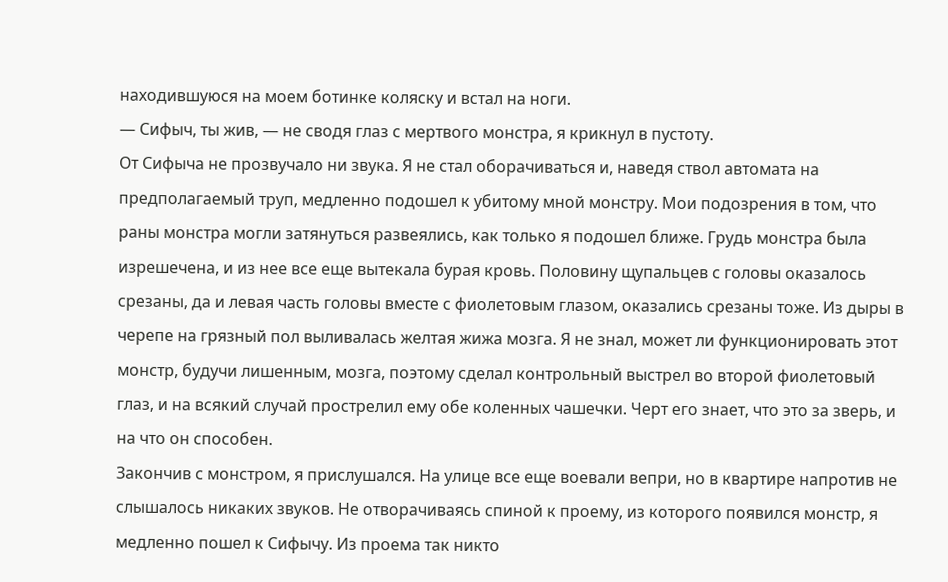находившуюся на моем ботинке коляску и встал на ноги.
— Сифыч, ты жив, — не сводя глаз с мертвого монстра, я крикнул в пустоту.
От Сифыча не прозвучало ни звука. Я не стал оборачиваться и, наведя ствол автомата на предполагаемый труп, медленно подошел к убитому мной монстру. Мои подозрения в том, что раны монстра могли затянуться развеялись, как только я подошел ближе. Грудь монстра была изрешечена, и из нее все еще вытекала бурая кровь. Половину щупальцев с головы оказалось срезаны, да и левая часть головы вместе с фиолетовым глазом, оказались срезаны тоже. Из дыры в черепе на грязный пол выливалась желтая жижа мозга. Я не знал, может ли функционировать этот монстр, будучи лишенным, мозга, поэтому сделал контрольный выстрел во второй фиолетовый глаз, и на всякий случай прострелил ему обе коленных чашечки. Черт его знает, что это за зверь, и на что он способен.
Закончив с монстром, я прислушался. На улице все еще воевали вепри, но в квартире напротив не слышалось никаких звуков. Не отворачиваясь спиной к проему, из которого появился монстр, я медленно пошел к Сифычу. Из проема так никто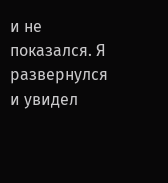и не показался. Я развернулся и увидел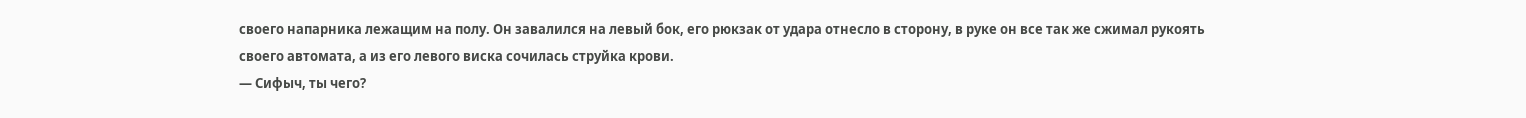своего напарника лежащим на полу. Он завалился на левый бок, его рюкзак от удара отнесло в сторону, в руке он все так же сжимал рукоять своего автомата, а из его левого виска сочилась струйка крови.
— Сифыч, ты чего?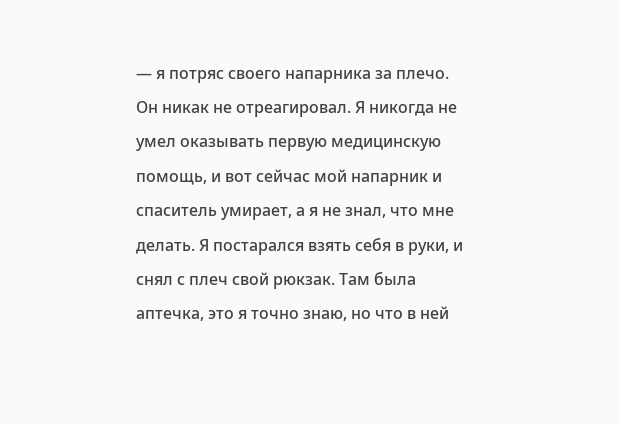— я потряс своего напарника за плечо.
Он никак не отреагировал. Я никогда не умел оказывать первую медицинскую помощь, и вот сейчас мой напарник и спаситель умирает, а я не знал, что мне делать. Я постарался взять себя в руки, и снял с плеч свой рюкзак. Там была аптечка, это я точно знаю, но что в ней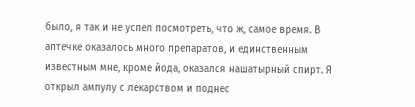было, я так и не успел посмотреть, что ж, самое время. В аптечке оказалось много препаратов, и единственным известным мне, кроме йода, оказался нашатырный спирт. Я открыл ампулу с лекарством и поднес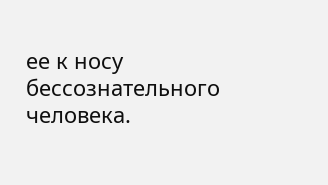ее к носу бессознательного человека.